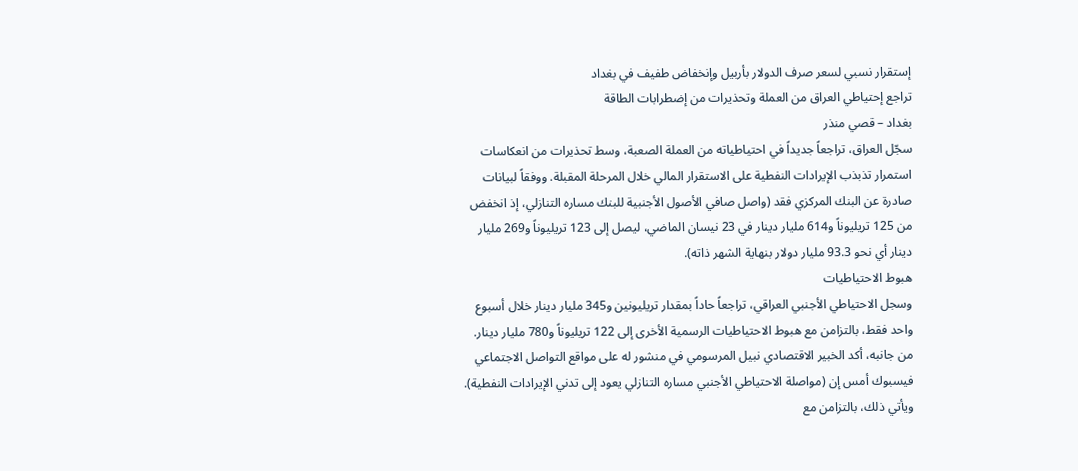إستقرار نسبي لسعر صرف الدولار بأربيل وإنخفاض طفيف في بغداد
تراجع إحتياطي العراق من العملة وتحذيرات من إضطرابات الطاقة
بغداد – قصي منذر
سجّل العراق، تراجعاً جديداً في احتياطياته من العملة الصعبة، وسط تحذيرات من انعكاسات استمرار تذبذب الإيرادات النفطية على الاستقرار المالي خلال المرحلة المقبلة. ووفقاً لبيانات صادرة عن البنك المركزي فقد (واصل صافي الأصول الأجنبية للبنك مساره التنازلي، إذ انخفض من 125 تريليوناً و614 مليار دينار في 23 نيسان الماضي، ليصل إلى 123 تريليوناً و269 مليار دينار أي نحو 93.3 مليار دولار بنهاية الشهر ذاته).
هبوط الاحتياطيات
وسجل الاحتياطي الأجنبي العراقي، تراجعاً حاداً بمقدار تريليونين و345 مليار دينار خلال أسبوع واحد فقط، بالتزامن مع هبوط الاحتياطيات الرسمية الأخرى إلى 122 تريليوناً و780 مليار دينار. من جانبه، أكد الخبير الاقتصادي نبيل المرسومي في منشور له على مواقع التواصل الاجتماعي فيسبوك أمس إن (مواصلة الاحتياطي الأجنبي مساره التنازلي يعود إلى تدني الإيرادات النفطية). ويأتي ذلك، بالتزامن مع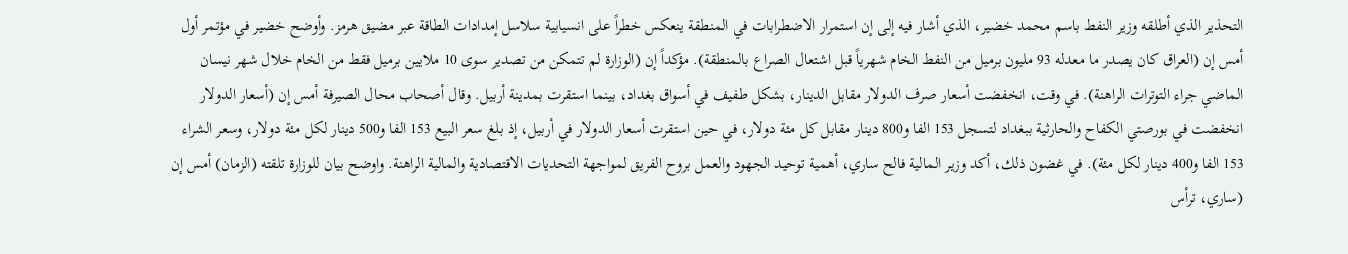التحذير الذي أطلقه وزير النفط باسم محمد خضير، الذي أشار فيه إلى إن استمرار الاضطرابات في المنطقة ينعكس خطراً على انسيابية سلاسل إمدادات الطاقة عبر مضيق هرمز. وأوضح خضير في مؤتمر أول أمس إن (العراق كان يصدر ما معدله 93 مليون برميل من النفط الخام شهرياً قبل اشتعال الصراع بالمنطقة). مؤكداً إن (الوزارة لم تتمكن من تصدير سوى 10 ملايين برميل فقط من الخام خلال شهر نيسان الماضي جراء التوترات الراهنة). في وقت، انخفضت أسعار صرف الدولار مقابل الدينار، بشكل طفيف في أسواق بغداد، بينما استقرت بمدينة أربيل. وقال أصحاب محال الصيرفة أمس إن (أسعار الدولار انخفضت في بورصتي الكفاح والحارثية ببغداد لتسجل 153 الفا و800 دينار مقابل كل مئة دولار، في حين استقرت أسعار الدولار في أربيل، إذ بلغ سعر البيع 153 الفا و500 دينار لكل مئة دولار، وسعر الشراء 153 الفا و400 دينار لكل مئة). في غضون ذلك، أكد وزير المالية فالح ساري، أهمية توحيد الجهود والعمل بروح الفريق لمواجهة التحديات الاقتصادية والمالية الراهنة. واوضح بيان للوزارة تلقته (الزمان) أمس إن (ساري، ترأس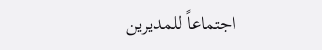اجتماعاً للمديرين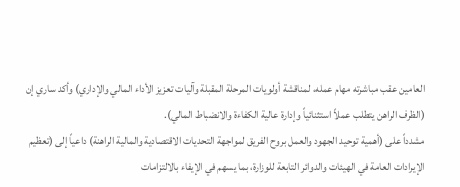العامين عقب مباشرته مهام عمله، لمناقشة أولويات المرحلة المقبلة وآليات تعزيز الأداء المالي والإداري) وأكد ساري إن (الظرف الراهن يتطلب عملاً استثنائياً وإدارة عالية الكفاءة والانضباط المالي).
مشدداً على (أهمية توحيد الجهود والعمل بروح الفريق لمواجهة التحديات الاقتصادية والمالية الراهنة) داعياً إلى (تعظيم الإيرادات العامة في الهيئات والدوائر التابعة للوزارة، بما يسهم في الإيفاء بالالتزامات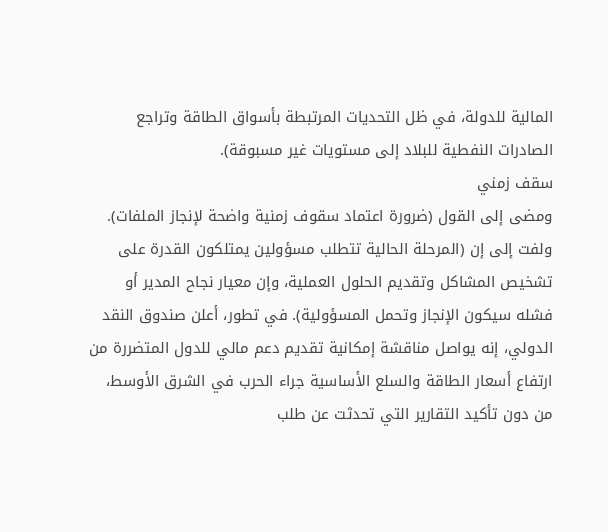المالية للدولة، في ظل التحديات المرتبطة بأسواق الطاقة وتراجع الصادرات النفطية للبلاد إلى مستويات غير مسبوقة).
سقف زمني
ومضى إلى القول (ضرورة اعتماد سقوف زمنية واضحة لإنجاز الملفات).
ولفت إلى إن (المرحلة الحالية تتطلب مسؤولين يمتلكون القدرة على تشخيص المشاكل وتقديم الحلول العملية، وإن معيار نجاح المدير أو فشله سيكون الإنجاز وتحمل المسؤولية). في تطور، أعلن صندوق النقد الدولي، إنه يواصل مناقشة إمكانية تقديم دعم مالي للدول المتضررة من ارتفاع أسعار الطاقة والسلع الأساسية جراء الحرب في الشرق الأوسط، من دون تأكيد التقارير التي تحدثت عن طلب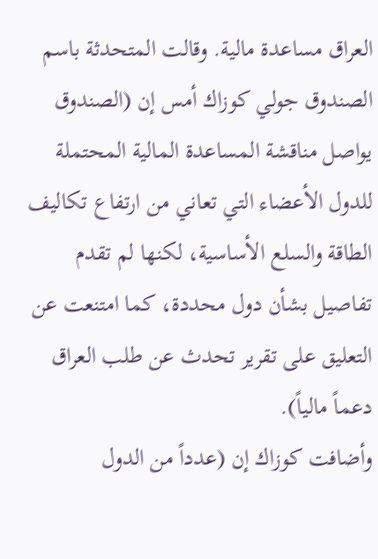العراق مساعدة مالية. وقالت المتحدثة باسم الصندوق جولي كوزاك أمس إن (الصندوق يواصل مناقشة المساعدة المالية المحتملة للدول الأعضاء التي تعاني من ارتفاع تكاليف الطاقة والسلع الأساسية، لكنها لم تقدم تفاصيل بشأن دول محددة، كما امتنعت عن التعليق على تقرير تحدث عن طلب العراق دعماً مالياً).
وأضافت كوزاك إن (عدداً من الدول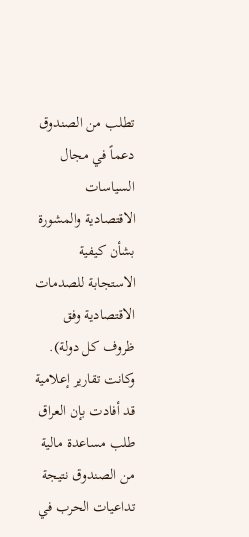تطلب من الصندوق دعماً في مجال السياسات الاقتصادية والمشورة بشأن كيفية الاستجابة للصدمات الاقتصادية وفق ظروف كل دولة). وكانت تقارير إعلامية قد أفادت بإن العراق طلب مساعدة مالية من الصندوق نتيجة تداعيات الحرب في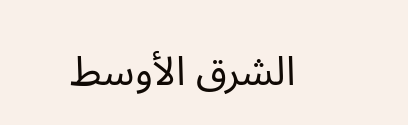الشرق الأوسط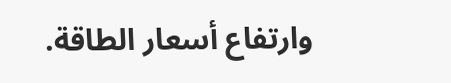وارتفاع أسعار الطاقة.